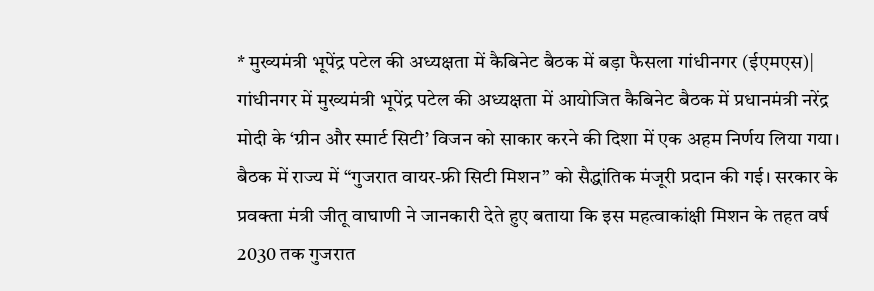* मुख्यमंत्री भूपेंद्र पटेल की अध्यक्षता में कैबिनेट बैठक में बड़ा फैसला गांधीनगर (ईएमएस)| गांधीनगर में मुख्यमंत्री भूपेंद्र पटेल की अध्यक्षता में आयोजित कैबिनेट बैठक में प्रधानमंत्री नरेंद्र मोदी के ‘ग्रीन और स्मार्ट सिटी’ विजन को साकार करने की दिशा में एक अहम निर्णय लिया गया। बैठक में राज्य में “गुजरात वायर-फ्री सिटी मिशन” को सैद्धांतिक मंजूरी प्रदान की गई। सरकार के प्रवक्ता मंत्री जीतू वाघाणी ने जानकारी देते हुए बताया कि इस महत्वाकांक्षी मिशन के तहत वर्ष 2030 तक गुजरात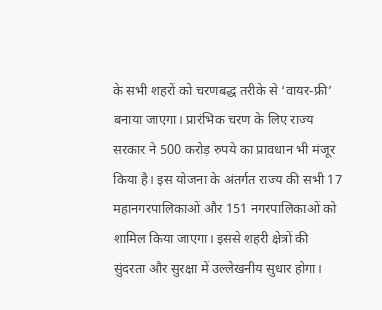के सभी शहरों को चरणबद्ध तरीके से ‘वायर-फ्री’ बनाया जाएगा। प्रारंभिक चरण के लिए राज्य सरकार ने 500 करोड़ रुपये का प्रावधान भी मंजूर किया है। इस योजना के अंतर्गत राज्य की सभी 17 महानगरपालिकाओं और 151 नगरपालिकाओं को शामिल किया जाएगा। इससे शहरी क्षेत्रों की सुंदरता और सुरक्षा में उल्लेखनीय सुधार होगा।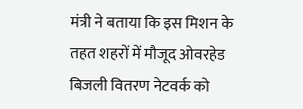मंत्री ने बताया कि इस मिशन के तहत शहरों में मौजूद ओवरहेड बिजली वितरण नेटवर्क को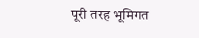पूरी तरह भूमिगत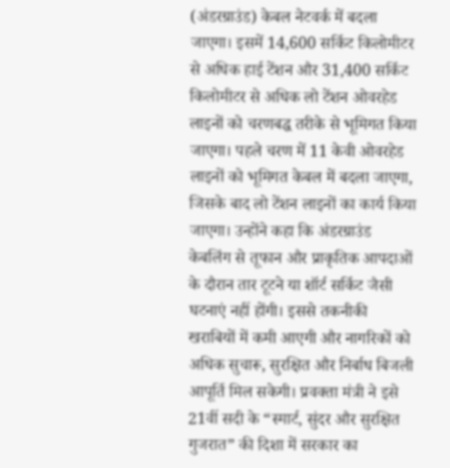(अंडरग्राउंड) केबल नेटवर्क में बदला जाएगा। इसमें 14,600 सर्किट किलोमीटर से अधिक हाई टेंशन और 31,400 सर्किट किलोमीटर से अधिक लो टेंशन ओवरहेड लाइनों को चरणबद्ध तरीके से भूमिगत किया जाएगा। पहले चरण में 11 केवी ओवरहेड लाइनों को भूमिगत केबल में बदला जाएगा, जिसके बाद लो टेंशन लाइनों का कार्य किया जाएगा। उन्होंने कहा कि अंडरग्राउंड केबलिंग से तूफान और प्राकृतिक आपदाओं के दौरान तार टूटने या शॉर्ट सर्किट जैसी घटनाएं नहीं होंगी। इससे तकनीकी खराबियों में कमी आएगी और नागरिकों को अधिक सुचारू, सुरक्षित और निर्बाध बिजली आपूर्ति मिल सकेगी। प्रवक्ता मंत्री ने इसे 21वीं सदी के “स्मार्ट, सुंदर और सुरक्षित गुजरात” की दिशा में सरकार का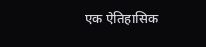एक ऐतिहासिक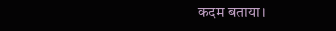कदम बताया।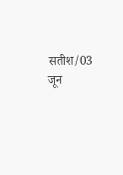सतीश/03 जून